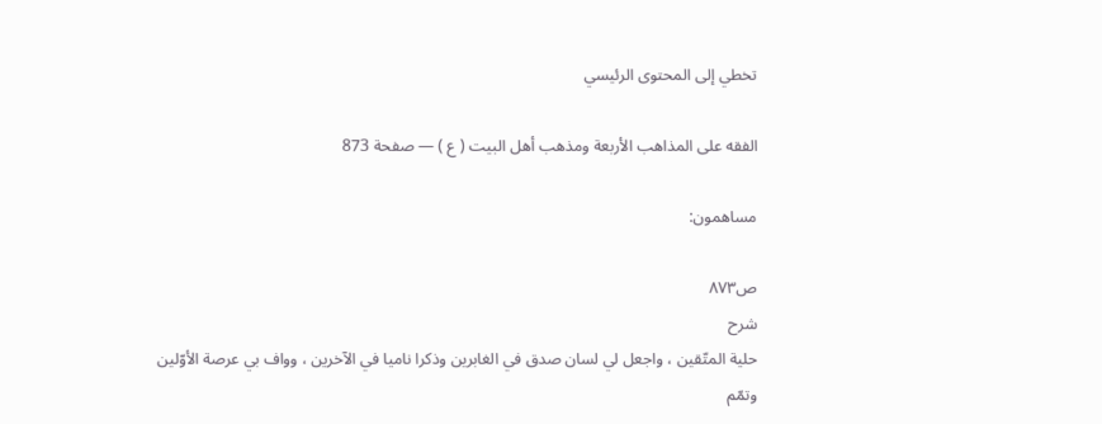تخطي إلى المحتوى الرئيسي

الفقه على المذاهب الأربعة ومذهب أهل البيت ( ع ) — صفحة 873

مساهمون:

ص٨٧٣
شرح
حلية المتّقين ، واجعل لي لسان صدق في الغابرين وذكرا ناميا في الآخرين ، وواف بي عرصة الأوّلين وتمّم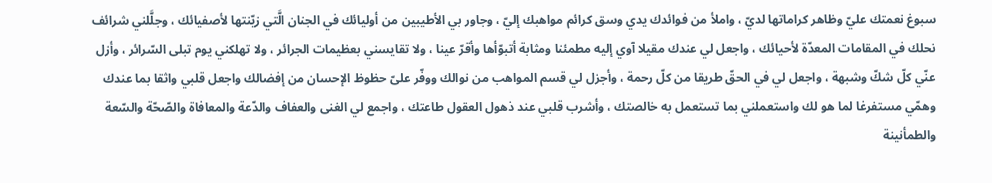سبوغ نعمتك عليّ وظاهر كراماتها لديّ ، واملأ من فوائدك يدي وسق كرائم مواهبك إليّ ، وجاور بي الأطيبين من أوليائك في الجنان الَّتي زيّنتها لأصفيائك ، وجلَّلني شرائف نحلك في المقامات المعدّة لأحيائك ، واجعل لي عندك مقيلا آوي إليه مطمئنا ومثابة أتبوّأها وأقرّ عينا ، ولا تقايسني بعظيمات الجرائر ، ولا تهلكني يوم تبلى السّرائر ، وأزل عنّي كلّ شكّ وشبهة ، واجعل لي في الحقّ طريقا من كلّ رحمة ، وأجزل لي قسم المواهب من نوالك ووفّر علىّ حظوظ الإحسان من إفضالك واجعل قلبي واثقا بما عندك وهمّي مستفرغا لما هو لك واستعملني بما تستعمل به خالصتك ، وأشرب قلبي عند ذهول العقول طاعتك ، واجمع لي الغنى والعفاف والدّعة والمعافاة والصّحّة والسّعة والطمأنينة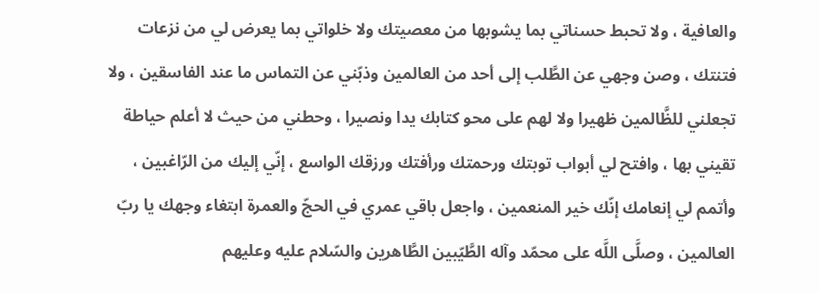والعافية ، ولا تحبط حسناتي بما يشوبها من معصيتك ولا خلواتي بما يعرض لي من نزعات فتنتك ، وصن وجهي عن الطَّلب إلى أحد من العالمين وذبّني عن التماس ما عند الفاسقين ، ولا تجعلني للظَّالمين ظهيرا ولا لهم على محو كتابك يدا ونصيرا ، وحطني من حيث لا أعلم حياطة تقيني بها ، وافتح لي أبواب توبتك ورحمتك ورأفتك ورزقك الواسع ، إنّي إليك من الرّاغبين ، وأتمم لي إنعامك إنّك خير المنعمين ، واجعل باقي عمري في الحجّ والعمرة ابتغاء وجهك يا ربّ العالمين ، وصلَّى اللَّه على محمّد وآله الطَّيّبين الطَّاهرين والسّلام عليه وعليهم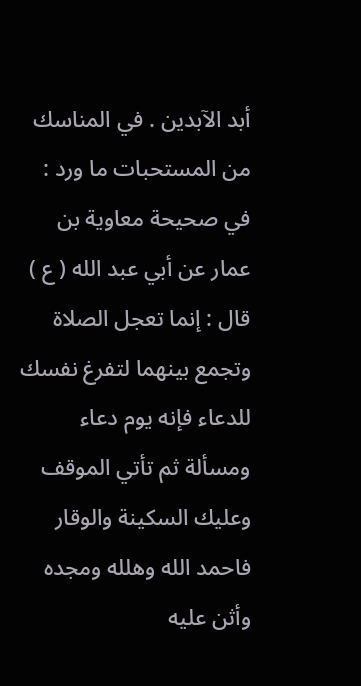أبد الآبدين . في المناسك من المستحبات ما ورد : في صحيحة معاوية بن عمار عن أبي عبد الله ( ع ) قال : إنما تعجل الصلاة وتجمع بينهما لتفرغ نفسك للدعاء فإنه يوم دعاء ومسألة ثم تأتي الموقف وعليك السكينة والوقار فاحمد الله وهلله ومجده وأثن عليه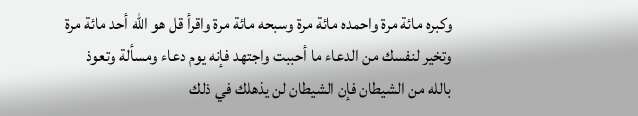وكبره مائة مرة واحمده مائة مرة وسبحه مائة مرة واقرأ قل هو الله أحد مائة مرة وتخير لنفسك من الدعاء ما أحببت واجتهد فإنه يوم دعاء ومسألة وتعوذ بالله من الشيطان فإن الشيطان لن يذهلك في ذلك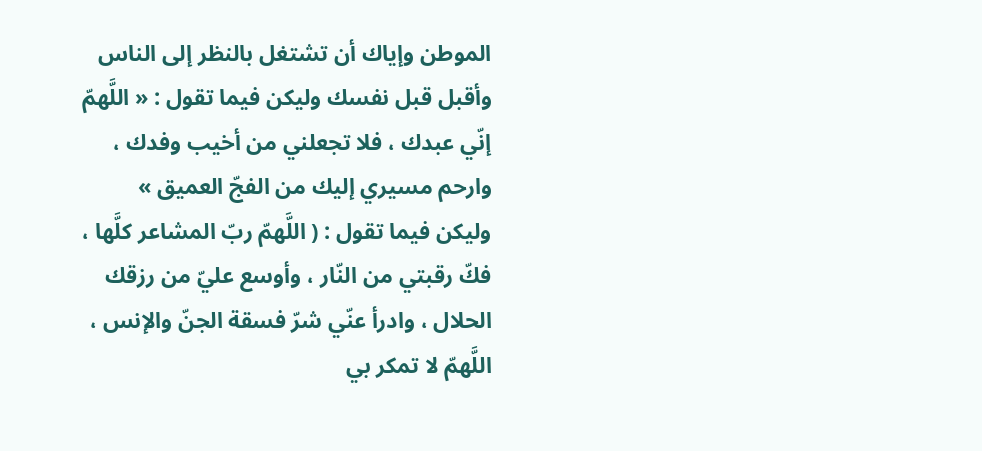الموطن وإياك أن تشتغل بالنظر إلى الناس وأقبل قبل نفسك وليكن فيما تقول : « اللَّهمّ إنّي عبدك ، فلا تجعلني من أخيب وفدك ، وارحم مسيري إليك من الفجّ العميق » وليكن فيما تقول : ( اللَّهمّ ربّ المشاعر كلَّها ، فكّ رقبتي من النّار ، وأوسع عليّ من رزقك الحلال ، وادرأ عنّي شرّ فسقة الجنّ والإنس ، اللَّهمّ لا تمكر بي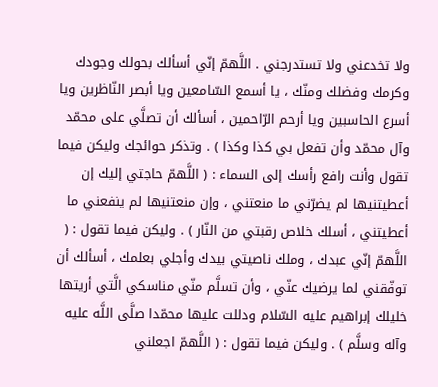ولا تخدعني ولا تستدرجني . اللَّهمّ إنّي أسألك بحولك وجودك وكرمك وفضلك ومنّك ، يا أسمع السّامعين ويا أبصر النّاظرين ويا أسرع الحاسبين ويا أرحم الرّاحمين ، أسألك أن تصلَّي على محمّد وآل محمّد وأن تفعل بي كذا وكذا ) . وتذكر حوائجك وليكن فيما تقول وأنت رافع رأسك إلى السماء : ( اللَّهمّ حاجتي إليك إن أعطيتنيها لم يضرّني ما منعتني ، وإن منعتنيها لم ينفعني ما أعطيتني ، أسلك خلاص رقبتي من النّار ) . وليكن فيما تقول : ( اللَّهمّ إنّي عبدك ، وملك ناصيتي بيدك وأجلي بعلمك ، أسألك أن توفّقني لما يرضيك عنّي ، وأن تسلَّم منّي مناسكي الَّتي أريتها خليلك إبراهيم عليه السّلام ودللت عليها محمّدا صلَّى اللَّه عليه وآله وسلَّم ) . وليكن فيما تقول : ( اللَّهمّ اجعلني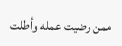ممن رضيت عمله وأطلت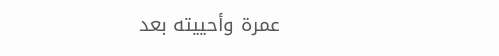عمرة وأحييته بعد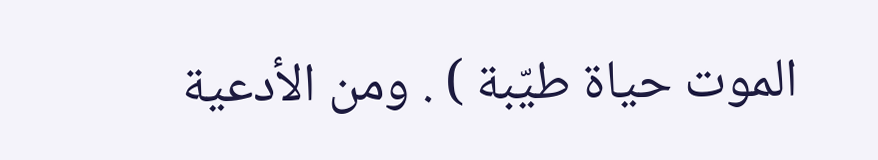الموت حياة طيّبة ) . ومن الأدعية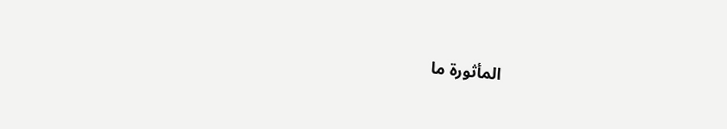المأثورة ما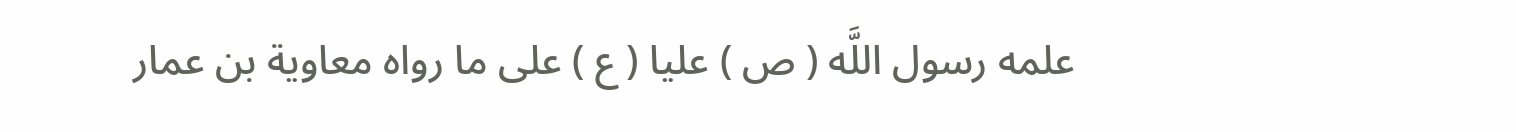علمه رسول اللَّه ( ص ) عليا ( ع ) على ما رواه معاوية بن عمار